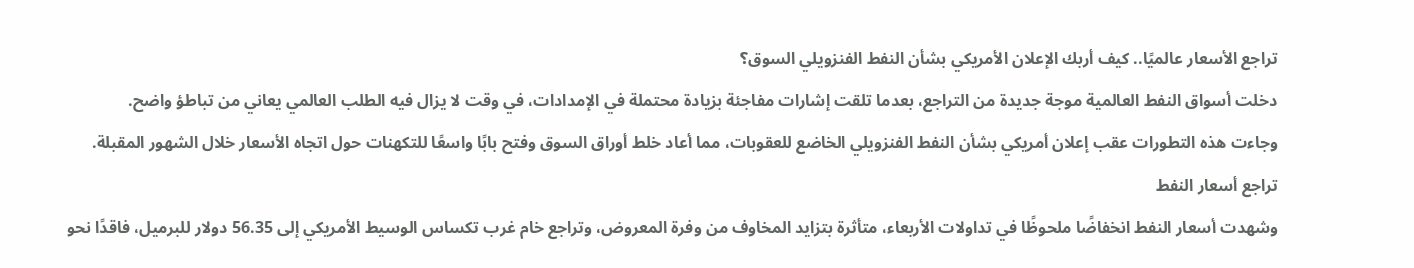تراجع الأسعار عالميًا.. كيف أربك الإعلان الأمريكي بشأن النفط الفنزويلي السوق؟
دخلت أسواق النفط العالمية موجة جديدة من التراجع، بعدما تلقت إشارات مفاجئة بزيادة محتملة في الإمدادات، في وقت لا يزال فيه الطلب العالمي يعاني من تباطؤ واضح.
وجاءت هذه التطورات عقب إعلان أمريكي بشأن النفط الفنزويلي الخاضع للعقوبات، مما أعاد خلط أوراق السوق وفتح بابًا واسعًا للتكهنات حول اتجاه الأسعار خلال الشهور المقبلة.
تراجع أسعار النفط
وشهدت أسعار النفط انخفاضًا ملحوظًا في تداولات الأربعاء، متأثرة بتزايد المخاوف من وفرة المعروض، وتراجع خام غرب تكساس الوسيط الأمريكي إلى 56.35 دولار للبرميل، فاقدًا نحو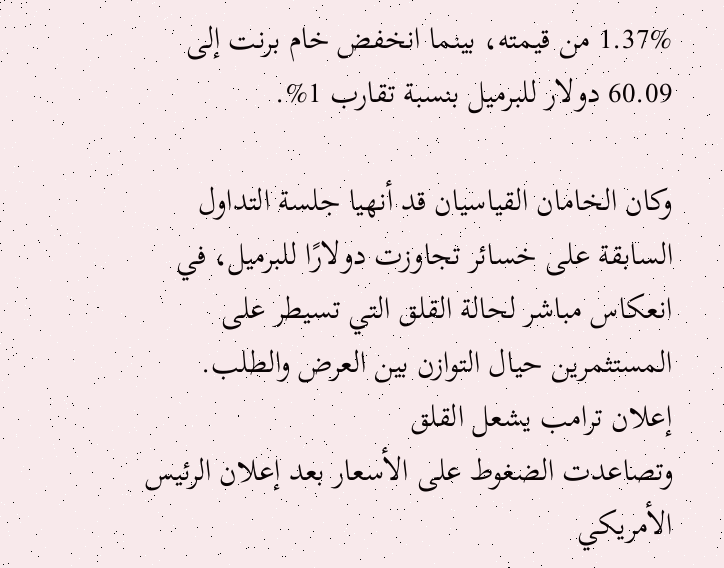1.37% من قيمته، بينما انخفض خام برنت إلى 60.09 دولار للبرميل بنسبة تقارب 1%.

وكان الخامان القياسيان قد أنهيا جلسة التداول السابقة على خسائر تجاوزت دولارًا للبرميل، في انعكاس مباشر لحالة القلق التي تسيطر على المستثمرين حيال التوازن بين العرض والطلب.
إعلان ترامب يشعل القلق
وتصاعدت الضغوط على الأسعار بعد إعلان الرئيس الأمريكي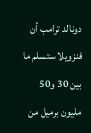دونالد ترامب أن فنزويلا ستسلم ما بين 30 و50 مليون برميل من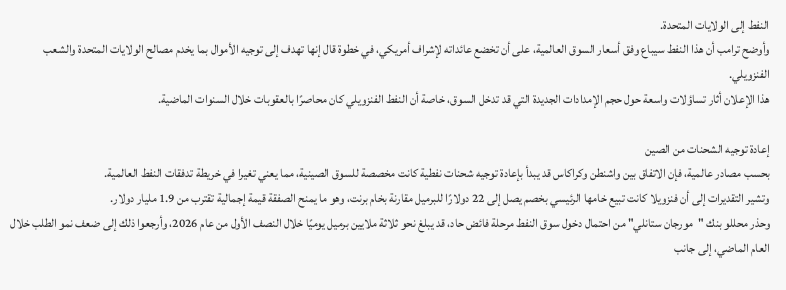النفط إلى الولايات المتحدة.
وأوضح ترامب أن هذا النفط سيباع وفق أسعار السوق العالمية، على أن تخضع عائداته لإشراف أمريكي، في خطوة قال إنها تهدف إلى توجيه الأموال بما يخدم مصالح الولايات المتحدة والشعب الفنزويلي.
هذا الإعلان أثار تساؤلات واسعة حول حجم الإمدادات الجديدة التي قد تدخل السوق، خاصة أن النفط الفنزويلي كان محاصرًا بالعقوبات خلال السنوات الماضية.

إعادة توجيه الشحنات من الصين
بحسب مصادر عالمية، فإن الاتفاق بين واشنطن وكراكاس قد يبدأ بإعادة توجيه شحنات نفطية كانت مخصصة للسوق الصينية، مما يعني تغيرا في خريطة تدفقات النفط العالمية.
وتشير التقديرات إلى أن فنزويلا كانت تبيع خامها الرئيسي بخصم يصل إلى 22 دولارًا للبرميل مقارنة بخام برنت، وهو ما يمنح الصفقة قيمة إجمالية تقترب من 1.9 مليار دولار.
وحذر محللو بنك "مورجان ستانلي" من احتمال دخول سوق النفط مرحلة فائض حاد، قد يبلغ نحو ثلاثة ملايين برميل يوميًا خلال النصف الأول من عام 2026، وأرجعوا ذلك إلى ضعف نمو الطلب خلال العام الماضي، إلى جانب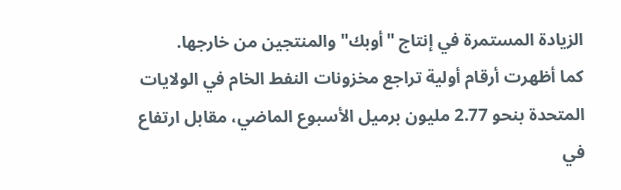الزيادة المستمرة في إنتاج "أوبك" والمنتجين من خارجها.
كما أظهرت أرقام أولية تراجع مخزونات النفط الخام في الولايات المتحدة بنحو 2.77 مليون برميل الأسبوع الماضي، مقابل ارتفاع في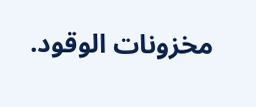مخزونات الوقود.